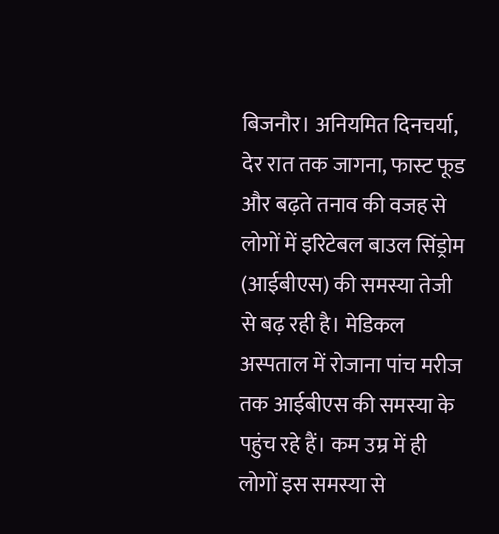बिजनौर। अनियमित दिनचर्या, देर रात तक जागना, फास्ट फूड और बढ़ते तनाव की वजह से लोगों में इरिटेबल बाउल सिंड्रोम (आईबीएस) की समस्या तेजी से बढ़ रही है। मेडिकल अस्पताल में रोजाना पांच मरीज तक आईबीएस की समस्या के पहुंच रहे हैं। कम उम्र में ही लोगों इस समस्या से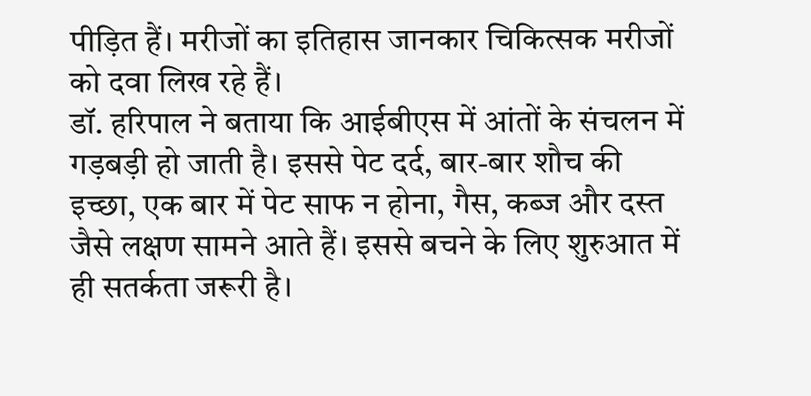पीड़ित हैं। मरीजों का इतिहास जानकार चिकित्सक मरीजों को दवा लिख रहे हैं।
डॉ. हरिपाल ने बताया कि आईबीएस में आंतों के संचलन में गड़बड़ी हो जाती है। इससे पेट दर्द, बार-बार शौच की इच्छा, एक बार में पेट साफ न होना, गैस, कब्ज और दस्त जैसे लक्षण सामने आते हैं। इससे बचने के लिए शुरुआत में ही सतर्कता जरूरी है।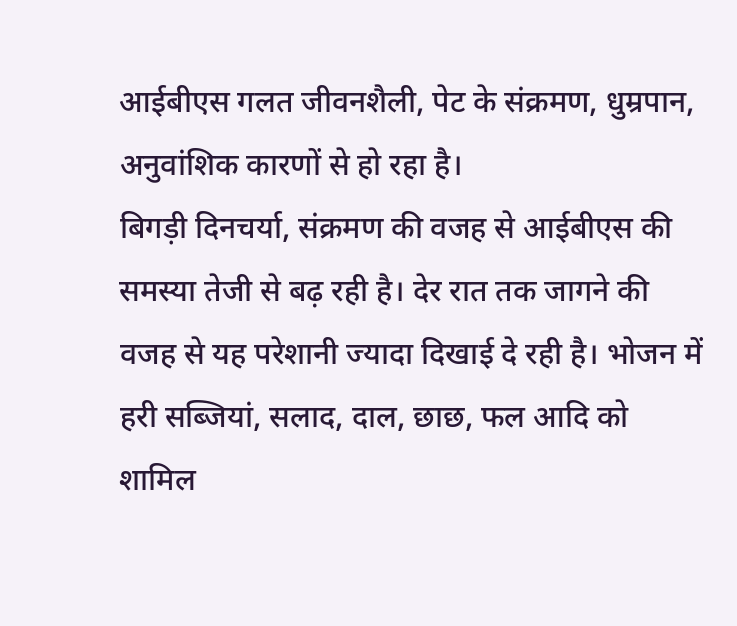आईबीएस गलत जीवनशैली, पेट के संक्रमण, धुम्रपान, अनुवांशिक कारणों से हो रहा है।
बिगड़ी दिनचर्या, संक्रमण की वजह से आईबीएस की समस्या तेजी से बढ़ रही है। देर रात तक जागने की वजह से यह परेशानी ज्यादा दिखाई दे रही है। भोजन में हरी सब्जियां, सलाद, दाल, छाछ, फल आदि को शामिल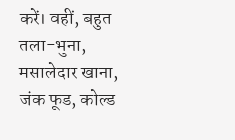करें। वहीं, बहुत तला-भुना, मसालेदार खाना, जंक फूड, कोल्ड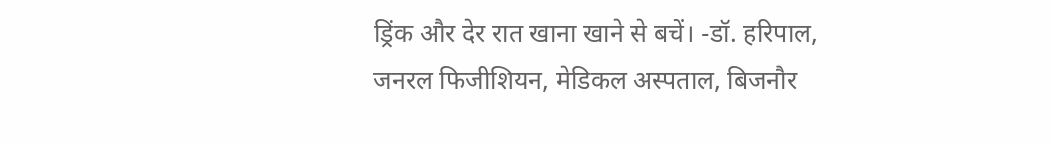ड्रिंक और देर रात खाना खाने से बचें। -डॉ. हरिपाल, जनरल फिजीशियन, मेडिकल अस्पताल, बिजनौर